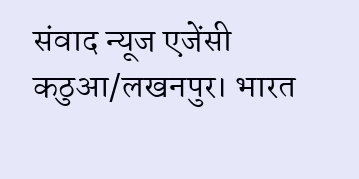संवाद न्यूज एजेंसी
कठुआ/लखनपुर। भारत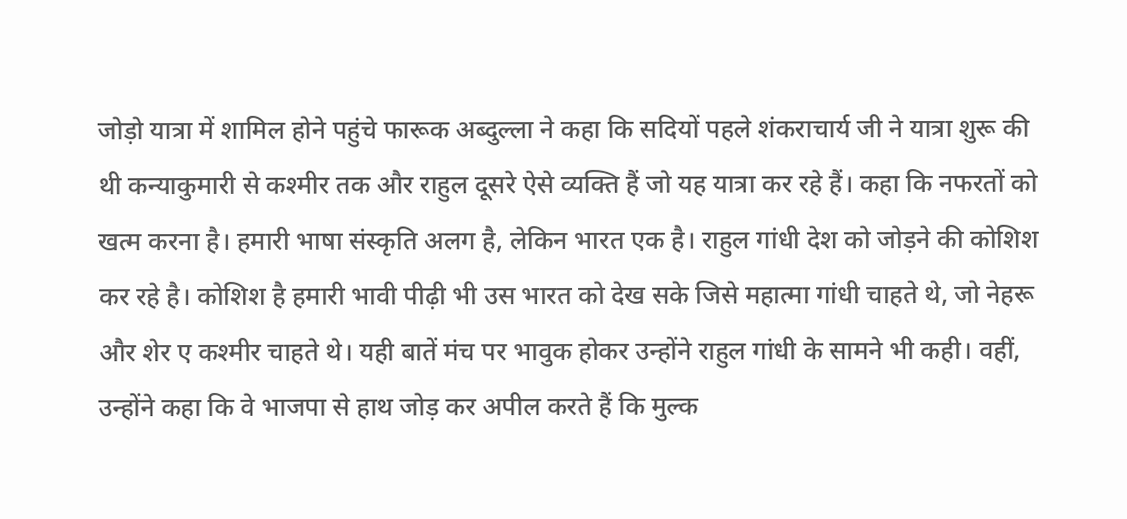जोड़ो यात्रा में शामिल होने पहुंचे फारूक अब्दुल्ला ने कहा कि सदियों पहले शंकराचार्य जी ने यात्रा शुरू की थी कन्याकुमारी से कश्मीर तक और राहुल दूसरे ऐसे व्यक्ति हैं जो यह यात्रा कर रहे हैं। कहा कि नफरतों को खत्म करना है। हमारी भाषा संस्कृति अलग है, लेकिन भारत एक है। राहुल गांधी देश को जोड़ने की कोशिश कर रहे है। कोशिश है हमारी भावी पीढ़ी भी उस भारत को देख सके जिसे महात्मा गांधी चाहते थे, जो नेहरू और शेर ए कश्मीर चाहते थे। यही बातें मंच पर भावुक होकर उन्होंने राहुल गांधी के सामने भी कही। वहीं, उन्होंने कहा कि वे भाजपा से हाथ जोड़ कर अपील करते हैं कि मुल्क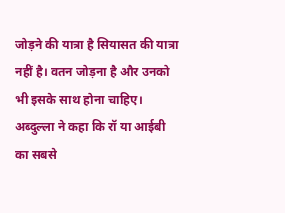जोड़ने की यात्रा है सियासत की यात्रा नहीं है। वतन जोड़ना है और उनको भी इसके साथ होना चाहिए।
अब्दुल्ला ने कहा कि रॉ या आईबी का सबसे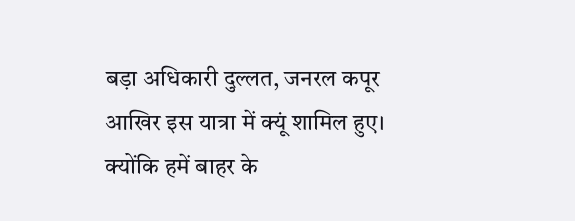बड़ा अधिकारी दुल्लत, जनरल कपूर आखिर इस यात्रा में क्यूं शामिल हुए। क्योंकि हमें बाहर के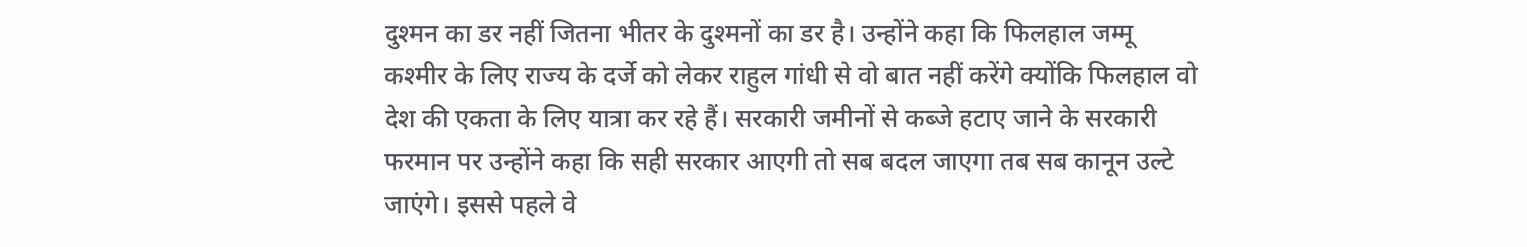दुश्मन का डर नहीं जितना भीतर के दुश्मनों का डर है। उन्होंने कहा कि फिलहाल जम्मू कश्मीर के लिए राज्य के दर्जे को लेकर राहुल गांधी से वो बात नहीं करेंगे क्योंकि फिलहाल वो देश की एकता के लिए यात्रा कर रहे हैं। सरकारी जमीनों से कब्जे हटाए जाने के सरकारी फरमान पर उन्होंने कहा कि सही सरकार आएगी तो सब बदल जाएगा तब सब कानून उल्टे जाएंगे। इससे पहले वे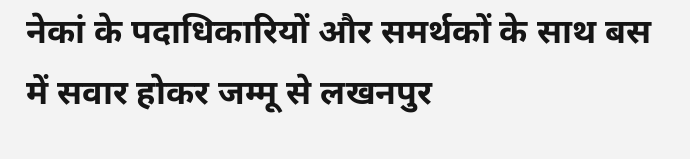नेकां के पदाधिकारियों और समर्थकों के साथ बस में सवार होकर जम्मू से लखनपुर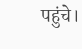पहुंचे।